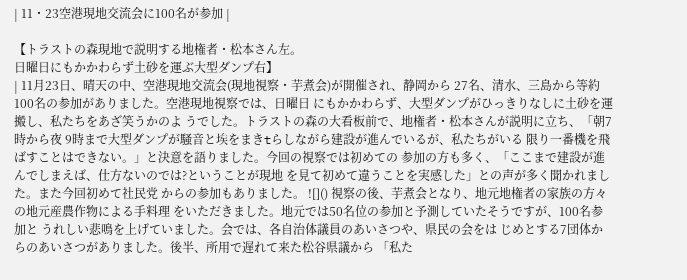| 11・23空港現地交流会に100名が参加 |

【トラストの森現地で説明する地権者・松本さん左。
日曜日にもかかわらず土砂を運ぶ大型ダンプ右】
| 11月23日、晴天の中、空港現地交流会(現地視察・芋煮会)が開催され、静岡から 27名、清水、三島から等約100名の参加がありました。空港現地視察では、日曜日 にもかかわらず、大型ダンプがひっきりなしに土砂を運搬し、私たちをあざ笑うかのよ うでした。トラストの森の大看板前で、地権者・松本さんが説明に立ち、「朝7時から夜 9時まで大型ダンプが騒音と埃をまきtらしながら建設が進んでいるが、私たちがいる 限り一番機を飛ばすことはできない。」と決意を語りました。今回の視察では初めての 参加の方も多く、「ここまで建設が進んでしまえば、仕方ないのでは?ということが現地 を見て初めて違うことを実感した」との声が多く聞かれました。また今回初めて社民党 からの参加もありました。 ![]() 視察の後、芋煮会となり、地元地権者の家族の方々の地元産農作物による手料理 をいただきました。地元では50名位の参加と予測していたそうですが、100名参加と うれしい悲鳴を上げていました。会では、各自治体議員のあいさつや、県民の会をは じめとする7団体からのあいさつがありました。後半、所用で遅れて来た松谷県議から 「私た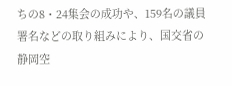ちの8・24集会の成功や、159名の議員署名などの取り組みにより、国交省の 静岡空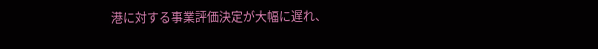港に対する事業評価決定が大幅に遅れ、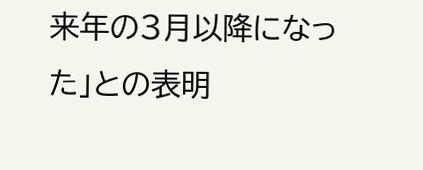来年の3月以降になった」との表明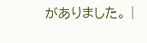がありました。 |